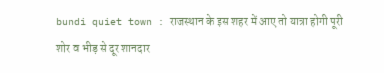bundi quiet town : राजस्थान के इस शहर में आए तो यात्रा होगी पूरी
शोर व भीड़ से दूर शानदार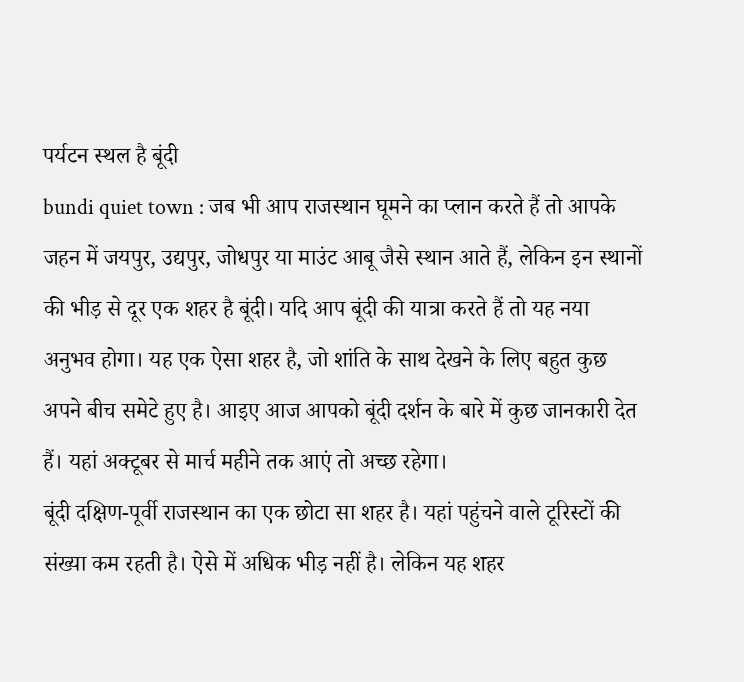पर्यटन स्थल है बूंदी
bundi quiet town : जब भी आप राजस्थान घूमने का प्लान करते हैं तो आपके जहन में जयपुर, उद्यपुर, जोधपुर या माउंट आबू जैसे स्थान आते हैं, लेकिन इन स्थानों की भीड़ से दूर एक शहर है बूंदी। यदि आप बूंदी की यात्रा करते हैं तो यह नया अनुभव होगा। यह एक ऐसा शहर है, जो शांति के साथ देखने के लिए बहुत कुछ अपने बीच समेटे हुए है। आइए आज आपको बूंदी दर्शन के बारे में कुछ जानकारी देत हैं। यहां अक्टूबर से मार्च महीने तक आएं तो अच्छ रहेगा।
बूंदी दक्षिण-पूर्वी राजस्थान का एक छोटा सा शहर है। यहां पहुंचने वाले टूरिस्टों की संख्या कम रहती है। ऐसे में अधिक भीड़ नहीं है। लेकिन यह शहर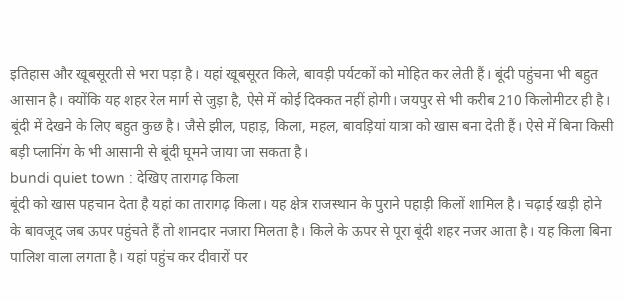इतिहास और खूबसूरती से भरा पड़ा है। यहां खूबसूरत किले, बावड़ी पर्यटकों को मोहित कर लेती हैं। बूंदी पहुंचना भी बहुत आसान है। क्योंकि यह शहर रेल मार्ग से जुड़ा है, ऐसे में कोई दिक्कत नहीं होगी। जयपुर से भी करीब 210 किलोमीटर ही है। बूंदी में देखने के लिए बहुत कुछ है। जैसे झील, पहाड़, किला, महल, बावड़ियां यात्रा को खास बना देती हैं। ऐसे में बिना किसी बड़ी प्लानिंग के भी आसानी से बूंदी घूमने जाया जा सकता है।
bundi quiet town : देखिए तारागढ़ किला
बूंदी को खास पहचान देता है यहां का तारागढ़ किला। यह क्षेत्र राजस्थान के पुराने पहाड़ी किलों शामिल है। चढ़ाई खड़ी होने के बावजूद जब ऊपर पहुंचते हैं तो शानदार नजारा मिलता है। किले के ऊपर से पूरा बूंदी शहर नजर आता है। यह किला बिना पालिश वाला लगता है। यहां पहुंच कर दीवारों पर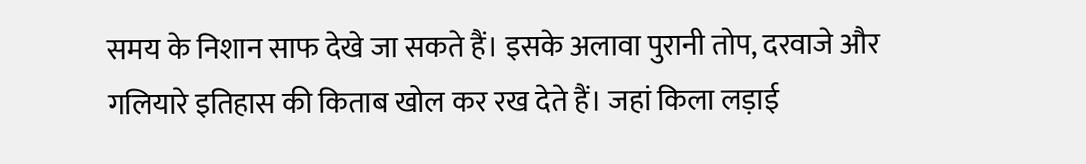समय के निशान साफ देखे जा सकते हैं। इसके अलावा पुरानी तोप, दरवाजे और गलियारे इतिहास की किताब खोल कर रख देते हैं। जहां किला लड़ाई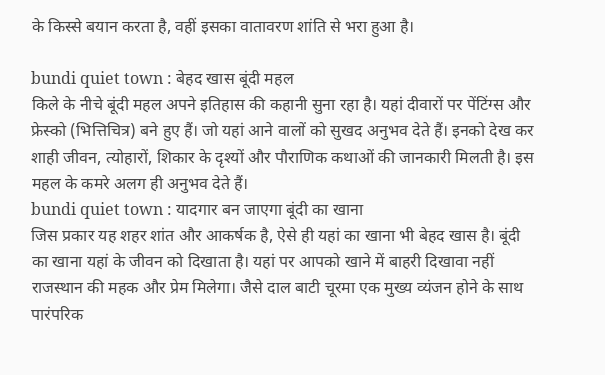के किस्से बयान करता है, वहीं इसका वातावरण शांति से भरा हुआ है।

bundi quiet town : बेहद खास बूंदी महल
किले के नीचे बूंदी महल अपने इतिहास की कहानी सुना रहा है। यहां दीवारों पर पेंटिंग्स और फ्रेस्को (भित्तिचित्र) बने हुए हैं। जो यहां आने वालों को सुखद अनुभव देते हैं। इनको देख कर शाही जीवन, त्योहारों, शिकार के दृश्यों और पौराणिक कथाओं की जानकारी मिलती है। इस महल के कमरे अलग ही अनुभव देते हैं।
bundi quiet town : यादगार बन जाएगा बूंदी का खाना
जिस प्रकार यह शहर शांत और आकर्षक है, ऐसे ही यहां का खाना भी बेहद खास है। बूंदी का खाना यहां के जीवन को दिखाता है। यहां पर आपको खाने में बाहरी दिखावा नहीं राजस्थान की महक और प्रेम मिलेगा। जैसे दाल बाटी चूरमा एक मुख्य व्यंजन होने के साथ पारंपरिक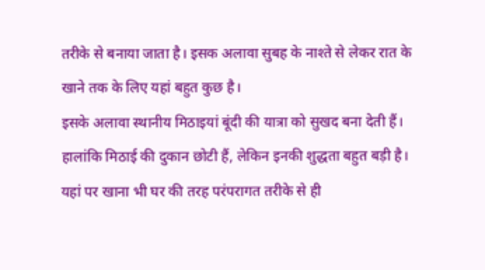तरीके से बनाया जाता है। इसक अलावा सुबह के नाश्ते से लेकर रात के खाने तक के लिए यहां बहुत कुछ है।
इसके अलावा स्थानीय मिठाइयां बूंदी की यात्रा को सुखद बना देती हैं। हालांकि मिठाई की दुकान छोटी हैं, लेकिन इनकी शुद्धता बहुत बड़ी है। यहां पर खाना भी घर की तरह परंपरागत तरीके से ही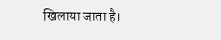खिलाया जाता है।